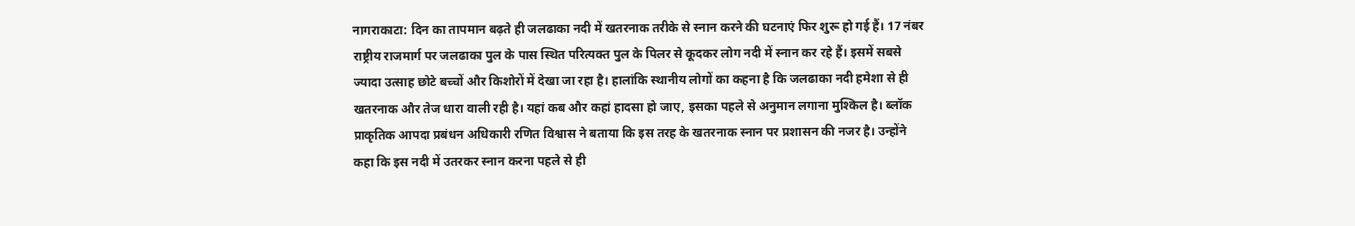नागराकाटा: दिन का तापमान बढ़ते ही जलढाका नदी में खतरनाक तरीके से स्नान करने की घटनाएं फिर शुरू हो गई हैं। 17 नंबर राष्ट्रीय राजमार्ग पर जलढाका पुल के पास स्थित परित्यक्त पुल के पिलर से कूदकर लोग नदी में स्नान कर रहे हैं। इसमें सबसे ज्यादा उत्साह छोटे बच्चों और किशोरों में देखा जा रहा है। हालांकि स्थानीय लोगों का कहना है कि जलढाका नदी हमेशा से ही खतरनाक और तेज धारा वाली रही है। यहां कब और कहां हादसा हो जाए, इसका पहले से अनुमान लगाना मुश्किल है। ब्लॉक प्राकृतिक आपदा प्रबंधन अधिकारी रणित विश्वास ने बताया कि इस तरह के खतरनाक स्नान पर प्रशासन की नजर है। उन्होंने कहा कि इस नदी में उतरकर स्नान करना पहले से ही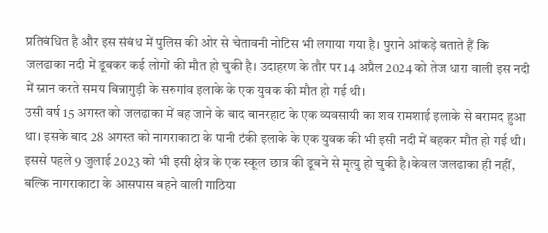प्रतिबंधित है और इस संबंध में पुलिस की ओर से चेतावनी नोटिस भी लगाया गया है। पुराने आंकड़े बताते हैं कि जलढाका नदी में डूबकर कई लोगों की मौत हो चुकी है। उदाहरण के तौर पर 14 अप्रैल 2024 को तेज धारा वाली इस नदी में स्नान करते समय बिन्नागुड़ी के सरुगांव इलाके के एक युवक की मौत हो गई थी।
उसी वर्ष 15 अगस्त को जलढाका में बह जाने के बाद बानरहाट के एक व्यवसायी का शव रामशाई इलाके से बरामद हुआ था। इसके बाद 28 अगस्त को नागराकाटा के पानी टंकी इलाके के एक युवक की भी इसी नदी में बहकर मौत हो गई थी। इससे पहले 9 जुलाई 2023 को भी इसी क्षेत्र के एक स्कूल छात्र की डूबने से मृत्यु हो चुकी है।केवल जलढाका ही नहीं, बल्कि नागराकाटा के आसपास बहने वाली गाठिया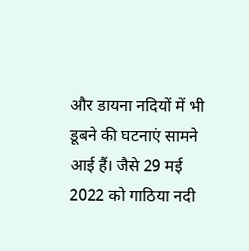और डायना नदियों में भी डूबने की घटनाएं सामने आई हैं। जैसे 29 मई 2022 को गाठिया नदी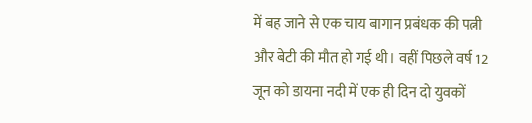में बह जाने से एक चाय बागान प्रबंधक की पत्नी और बेटी की मौत हो गई थी। वहीं पिछले वर्ष 12 जून को डायना नदी में एक ही दिन दो युवकों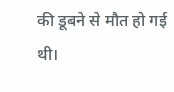की डूबने से मौत हो गई थी।